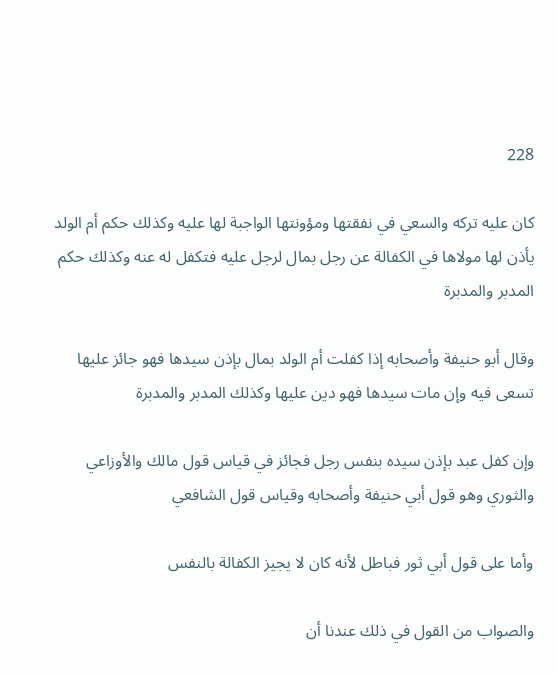228

كان عليه تركه والسعي في نفقتها ومؤونتها الواجبة لها عليه وكذلك حكم أم الولد يأذن لها مولاها في الكفالة عن رجل بمال لرجل عليه فتكفل له عنه وكذلك حكم المدبر والمدبرة

وقال أبو حنيفة وأصحابه إذا كفلت أم الولد بمال بإذن سيدها فهو جائز عليها تسعى فيه وإن مات سيدها فهو دين عليها وكذلك المدبر والمدبرة

وإن كفل عبد بإذن سيده بنفس رجل فجائز في قياس قول مالك والأوزاعي والثوري وهو قول أبي حنيفة وأصحابه وقياس قول الشافعي

وأما على قول أبي ثور فباطل لأنه كان لا يجيز الكفالة بالنفس

والصواب من القول في ذلك عندنا أن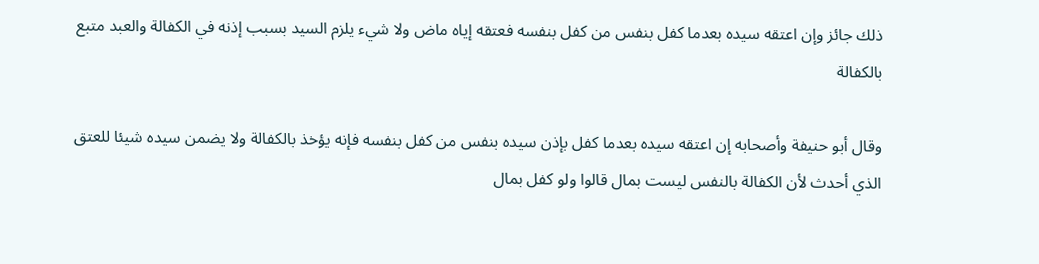ذلك جائز وإن اعتقه سيده بعدما كفل بنفس من كفل بنفسه فعتقه إياه ماض ولا شيء يلزم السيد بسبب إذنه في الكفالة والعبد متبع بالكفالة

وقال أبو حنيفة وأصحابه إن اعتقه سيده بعدما كفل بإذن سيده بنفس من كفل بنفسه فإنه يؤخذ بالكفالة ولا يضمن سيده شيئا للعتق الذي أحدث لأن الكفالة بالنفس ليست بمال قالوا ولو كفل بمال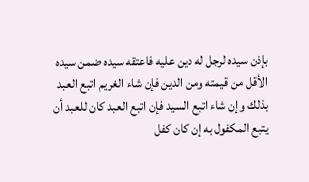بإذن سيده لرجل له دين عليه فاعتقه سيده ضمن سيده الأقل من قيمته ومن الدين فإن شاء الغريم اتبع العبد بذلك وإن شاء اتبع السيد فإن اتبع العبد كان للعبد أن يتبع المكفول به إن كان كفل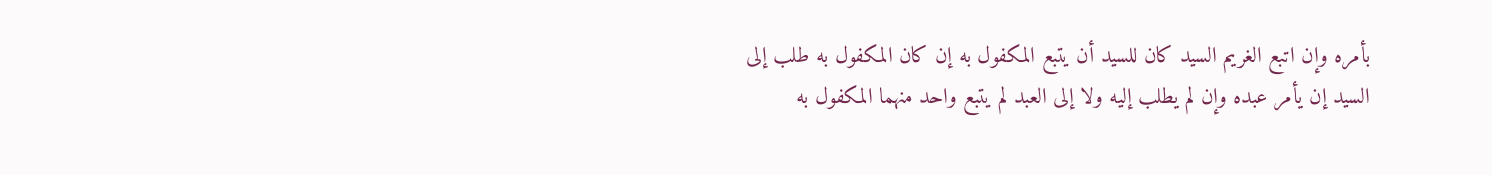بأمره وإن اتبع الغريم السيد كان للسيد أن يتبع المكفول به إن كان المكفول به طلب إلى السيد إن يأمر عبده وإن لم يطلب إليه ولا إلى العبد لم يتبع واحد منهما المكفول به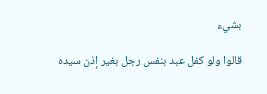بشيء

قالوا ولو كفل عبد بنفس رجل بغير إذن سيده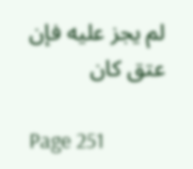لم يجز عليه فإن عتق كان

Page 251